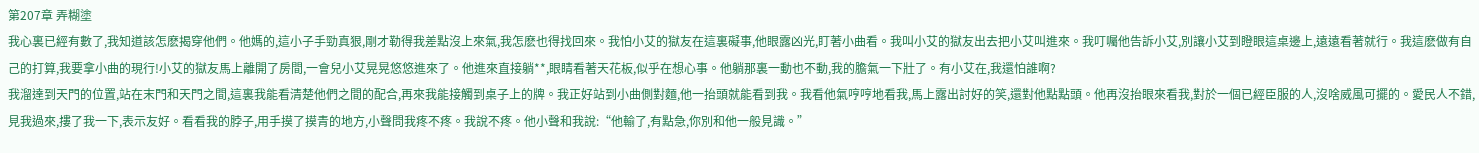第207章 弄糊塗
我心裏已經有數了,我知道該怎麽揭穿他們。他媽的,這小子手勁真狠,剛才勒得我差點沒上來氣,我怎麽也得找回來。我怕小艾的獄友在這裏礙事,他眼露凶光,盯著小曲看。我叫小艾的獄友出去把小艾叫進來。我叮囑他告訴小艾,別讓小艾到瞪眼這桌邊上,遠遠看著就行。我這麽做有自己的打算,我要拿小曲的現行!小艾的獄友馬上離開了房間,一會兒小艾晃晃悠悠進來了。他進來直接躺**,眼睛看著天花板,似乎在想心事。他躺那裏一動也不動,我的膽氣一下壯了。有小艾在,我還怕誰啊?
我溜達到天門的位置,站在末門和天門之間,這裏我能看清楚他們之間的配合,再來我能接觸到桌子上的牌。我正好站到小曲側對麵,他一抬頭就能看到我。我看他氣哼哼地看我,馬上露出討好的笑,還對他點點頭。他再沒抬眼來看我,對於一個已經臣服的人,沒啥威風可擺的。愛民人不錯,見我過來,摟了我一下,表示友好。看看我的脖子,用手摸了摸青的地方,小聲問我疼不疼。我說不疼。他小聲和我說:“他輸了,有點急,你別和他一般見識。”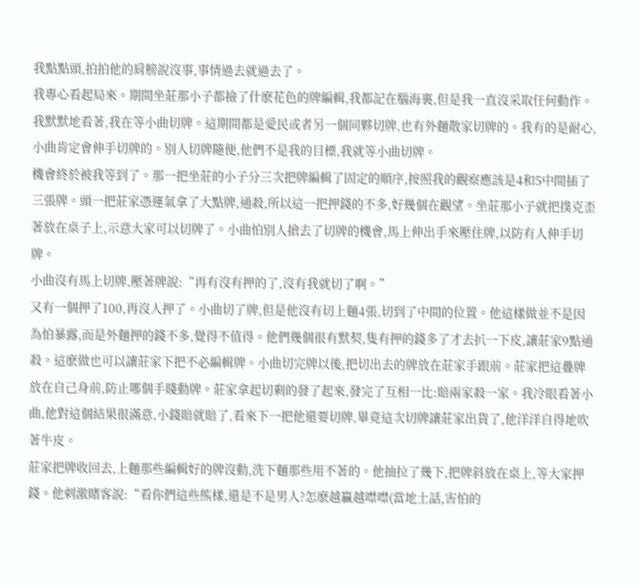我點點頭,拍拍他的肩膀說沒事,事情過去就過去了。
我專心看起局來。期間坐莊那小子都撿了什麽花色的牌編輯,我都記在腦海裏,但是我一直沒采取任何動作。我默默地看著,我在等小曲切牌。這期間都是愛民或者另一個同夥切牌,也有外麵散家切牌的。我有的是耐心,小曲肯定會伸手切牌的。別人切牌隨便,他們不是我的目標,我就等小曲切牌。
機會終於被我等到了。那一把坐莊的小子分三次把牌編輯了固定的順序,按照我的觀察應該是4和5中間插了三張牌。頭一把莊家憑運氣拿了大點牌,通殺,所以這一把押錢的不多,好幾個在觀望。坐莊那小子就把撲克歪著放在桌子上,示意大家可以切牌了。小曲怕別人搶去了切牌的機會,馬上伸出手來壓住牌,以防有人伸手切牌。
小曲沒有馬上切牌,壓著牌說:“再有沒有押的了,沒有我就切了啊。”
又有一個押了100,再沒人押了。小曲切了牌,但是他沒有切上麵4張,切到了中間的位置。他這樣做並不是因為怕暴露,而是外麵押的錢不多,覺得不值得。他們幾個很有默契,隻有押的錢多了才去扒一下皮,讓莊家9點通殺。這麽做也可以讓莊家下把不必編輯牌。小曲切完牌以後,把切出去的牌放在莊家手跟前。莊家把這疊牌放在自己身前,防止哪個手賤動牌。莊家拿起切剩的發了起來,發完了互相一比:賠兩家殺一家。我冷眼看著小曲,他對這個結果很滿意,小錢賠就賠了,看來下一把他還要切牌,畢竟這次切牌讓莊家出貨了,他洋洋自得地吹著牛皮。
莊家把牌收回去,上麵那些編輯好的牌沒動,洗下麵那些用不著的。他抽拉了幾下,把牌斜放在桌上,等大家押錢。他刺激賭客說:“看你們這些熊樣,還是不是男人?怎麽越贏越噤噤(當地土話,害怕的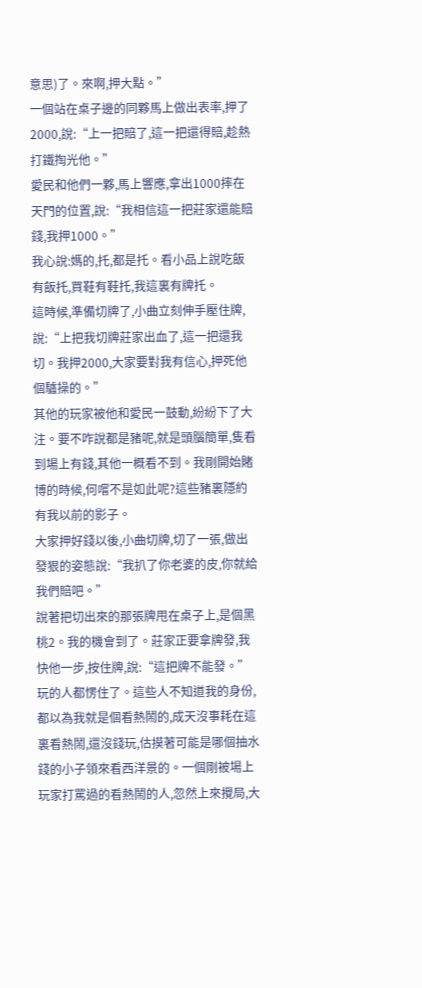意思)了。來啊,押大點。”
一個站在桌子邊的同夥馬上做出表率,押了2000,說:“上一把賠了,這一把還得賠,趁熱打鐵掏光他。”
愛民和他們一夥,馬上響應,拿出1000摔在天門的位置,說:“我相信這一把莊家還能賠錢,我押1000。”
我心說:媽的,托,都是托。看小品上說吃飯有飯托,買鞋有鞋托,我這裏有牌托。
這時候,準備切牌了,小曲立刻伸手壓住牌,說:“上把我切牌莊家出血了,這一把還我切。我押2000,大家要對我有信心,押死他個驢操的。”
其他的玩家被他和愛民一鼓動,紛紛下了大注。要不咋說都是豬呢,就是頭腦簡單,隻看到場上有錢,其他一概看不到。我剛開始賭博的時候,何嚐不是如此呢?這些豬裏隱約有我以前的影子。
大家押好錢以後,小曲切牌,切了一張,做出發狠的姿態說:“我扒了你老婆的皮,你就給我們賠吧。”
說著把切出來的那張牌甩在桌子上,是個黑桃2。我的機會到了。莊家正要拿牌發,我快他一步,按住牌,說:“這把牌不能發。”
玩的人都愣住了。這些人不知道我的身份,都以為我就是個看熱鬧的,成天沒事耗在這裏看熱鬧,還沒錢玩,估摸著可能是哪個抽水錢的小子領來看西洋景的。一個剛被場上玩家打罵過的看熱鬧的人,忽然上來攪局,大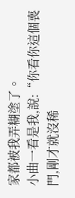家都被我弄糊塗了。
小曲一看是我,說:“你看你這個喪門,剛才就沒稀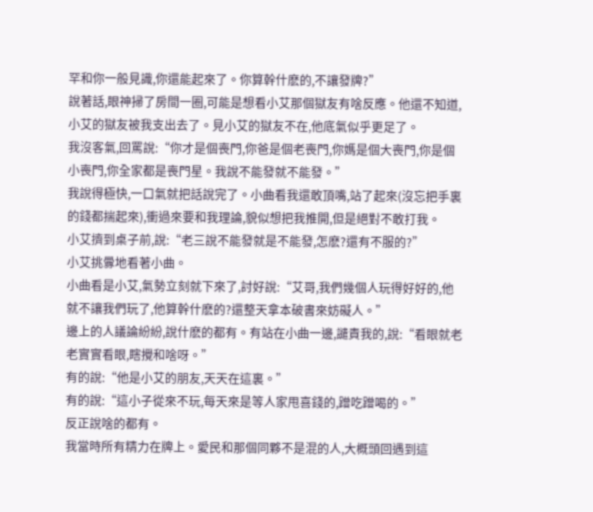罕和你一般見識,你還能起來了。你算幹什麽的,不讓發牌?”
說著話,眼神掃了房間一圈,可能是想看小艾那個獄友有啥反應。他還不知道,小艾的獄友被我支出去了。見小艾的獄友不在,他底氣似乎更足了。
我沒客氣,回罵說:“你才是個喪門,你爸是個老喪門,你媽是個大喪門,你是個小喪門,你全家都是喪門星。我說不能發就不能發。”
我說得極快,一口氣就把話說完了。小曲看我還敢頂嘴,站了起來(沒忘把手裏的錢都揣起來),衝過來要和我理論,貌似想把我推開,但是絕對不敢打我。
小艾擠到桌子前,說:“老三說不能發就是不能發,怎麽?還有不服的?”
小艾挑釁地看著小曲。
小曲看是小艾,氣勢立刻就下來了,討好說:“艾哥,我們幾個人玩得好好的,他就不讓我們玩了,他算幹什麽的?還整天拿本破書來妨礙人。”
邊上的人議論紛紛,說什麽的都有。有站在小曲一邊,譴責我的,說:“看眼就老老實實看眼,瞎攪和啥呀。”
有的說:“他是小艾的朋友,天天在這裏。”
有的說:“這小子從來不玩,每天來是等人家甩喜錢的,蹭吃蹭喝的。”
反正說啥的都有。
我當時所有精力在牌上。愛民和那個同夥不是混的人,大概頭回遇到這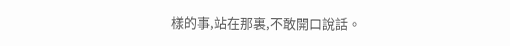樣的事,站在那裏,不敢開口說話。